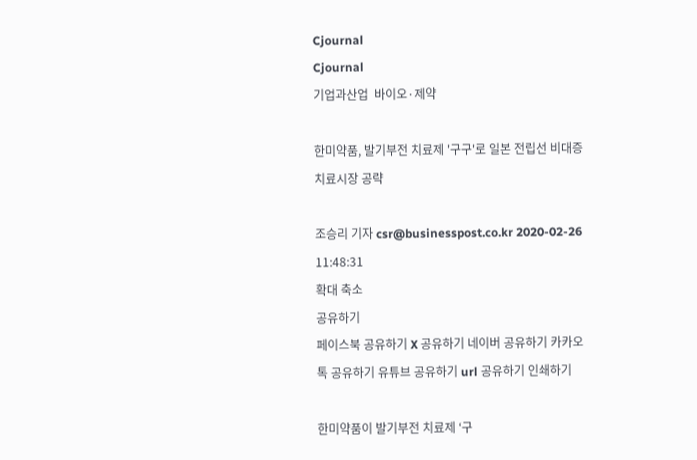Cjournal
Cjournal
기업과산업  바이오·제약

한미약품, 발기부전 치료제 '구구'로 일본 전립선 비대증 치료시장 공략

조승리 기자 csr@businesspost.co.kr 2020-02-26 11:48:31
확대 축소
공유하기
페이스북 공유하기 X 공유하기 네이버 공유하기 카카오톡 공유하기 유튜브 공유하기 url 공유하기 인쇄하기

한미약품이 발기부전 치료제 ‘구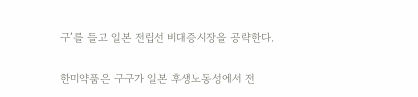구’를 들고 일본 전립선 비대증시장을 공략한다.

한미약품은 구구가 일본 후생노동성에서 전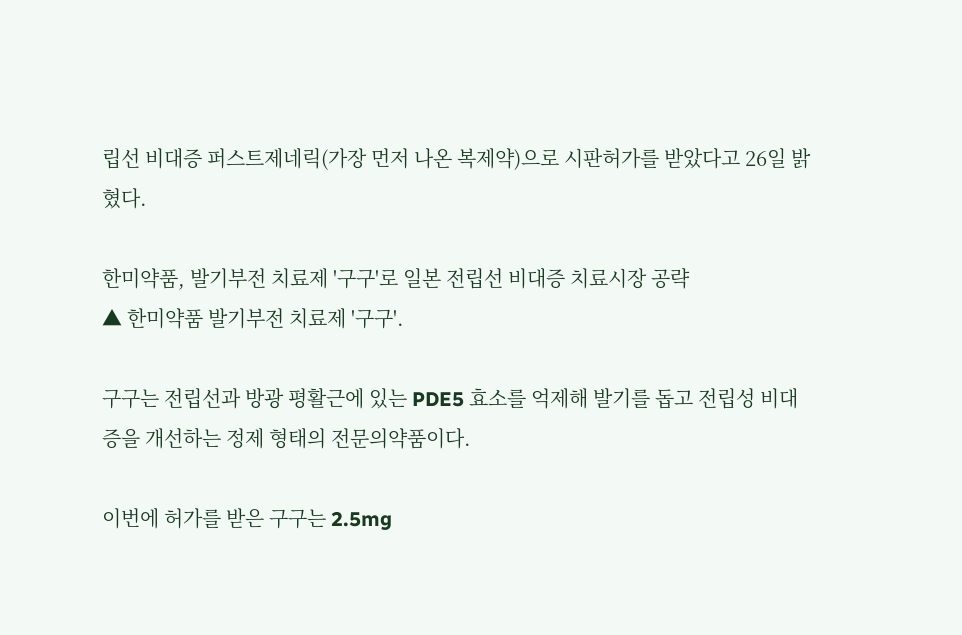립선 비대증 퍼스트제네릭(가장 먼저 나온 복제약)으로 시판허가를 받았다고 26일 밝혔다.

한미약품, 발기부전 치료제 '구구'로 일본 전립선 비대증 치료시장 공략
▲ 한미약품 발기부전 치료제 '구구'.

구구는 전립선과 방광 평활근에 있는 PDE5 효소를 억제해 발기를 돕고 전립성 비대증을 개선하는 정제 형태의 전문의약품이다.

이번에 허가를 받은 구구는 2.5mg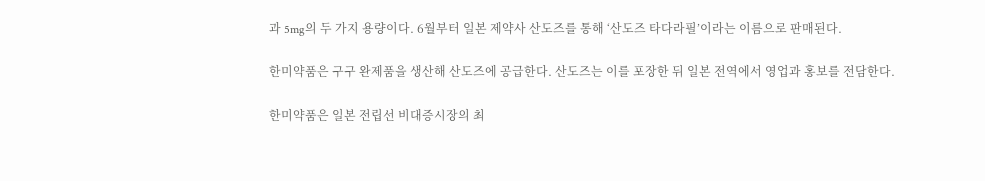과 5mg의 두 가지 용량이다. 6월부터 일본 제약사 산도즈를 통해 ‘산도즈 타다라필’이라는 이름으로 판매된다.

한미약품은 구구 완제품을 생산해 산도즈에 공급한다. 산도즈는 이를 포장한 뒤 일본 전역에서 영업과 홍보를 전담한다.

한미약품은 일본 전립선 비대증시장의 최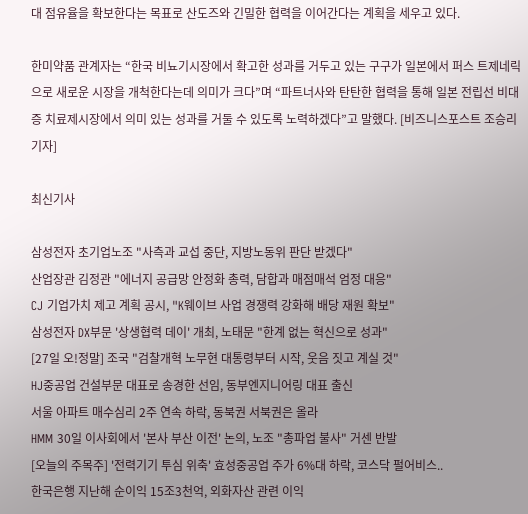대 점유율을 확보한다는 목표로 산도즈와 긴밀한 협력을 이어간다는 계획을 세우고 있다.

한미약품 관계자는 “한국 비뇨기시장에서 확고한 성과를 거두고 있는 구구가 일본에서 퍼스 트제네릭으로 새로운 시장을 개척한다는데 의미가 크다”며 “파트너사와 탄탄한 협력을 통해 일본 전립선 비대증 치료제시장에서 의미 있는 성과를 거둘 수 있도록 노력하겠다”고 말했다. [비즈니스포스트 조승리 기자]

최신기사

삼성전자 초기업노조 "사측과 교섭 중단, 지방노동위 판단 받겠다"
산업장관 김정관 "에너지 공급망 안정화 총력, 담합과 매점매석 엄정 대응"
CJ 기업가치 제고 계획 공시, "K웨이브 사업 경쟁력 강화해 배당 재원 확보"
삼성전자 DX부문 '상생협력 데이' 개최, 노태문 "한계 없는 혁신으로 성과"
[27일 오!정말] 조국 "검찰개혁 노무현 대통령부터 시작, 웃음 짓고 계실 것"
HJ중공업 건설부문 대표로 송경한 선임, 동부엔지니어링 대표 출신
서울 아파트 매수심리 2주 연속 하락, 동북권 서북권은 올라
HMM 30일 이사회에서 '본사 부산 이전' 논의, 노조 "총파업 불사" 거센 반발
[오늘의 주목주] '전력기기 투심 위축' 효성중공업 주가 6%대 하락, 코스닥 펄어비스..
한국은행 지난해 순이익 15조3천억, 외화자산 관련 이익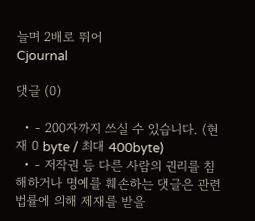늘며 2배로 뛰어
Cjournal

댓글 (0)

  • - 200자까지 쓰실 수 있습니다. (현재 0 byte / 최대 400byte)
  • - 저작권 등 다른 사람의 권리를 침해하거나 명예를 훼손하는 댓글은 관련 법률에 의해 제재를 받을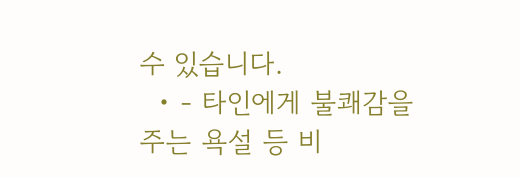수 있습니다.
  • - 타인에게 불쾌감을 주는 욕설 등 비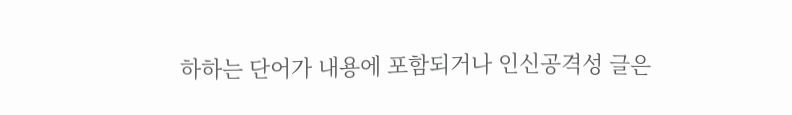하하는 단어가 내용에 포함되거나 인신공격성 글은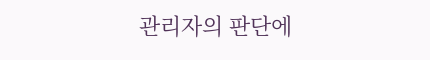관리자의 판단에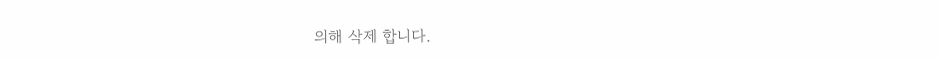의해 삭제 합니다.